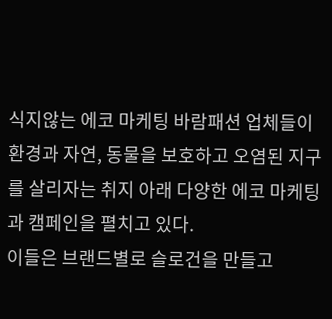식지않는 에코 마케팅 바람패션 업체들이 환경과 자연, 동물을 보호하고 오염된 지구를 살리자는 취지 아래 다양한 에코 마케팅과 캠페인을 펼치고 있다.
이들은 브랜드별로 슬로건을 만들고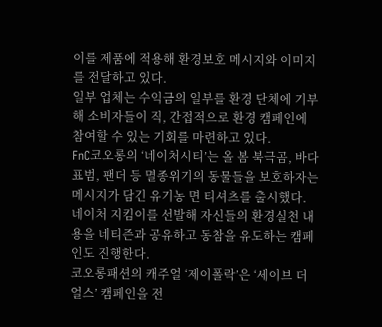이를 제품에 적용해 환경보호 메시지와 이미지를 전달하고 있다.
일부 업체는 수익금의 일부를 환경 단체에 기부해 소비자들이 직, 간접적으로 환경 캠페인에 참여할 수 있는 기회를 마련하고 있다.
FnC코오롱의 ‘네이처시티’는 올 봄 북극곰, 바다표범, 팬더 등 멸종위기의 동물들을 보호하자는 메시지가 담긴 유기농 면 티셔츠를 출시했다.
네이처 지킴이를 선발해 자신들의 환경실천 내용을 네티즌과 공유하고 동참을 유도하는 캠페인도 진행한다.
코오롱패션의 캐주얼 ‘제이폴락’은 ‘세이브 더 얼스’ 캠페인을 전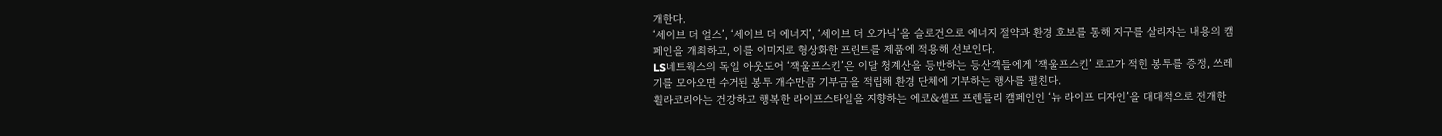개한다.
‘세이브 더 얼스’, ‘세이브 더 에너지’, ‘세이브 더 오가닉’을 슬로건으로 에너지 절약과 환경 호보를 통해 지구를 살리자는 내용의 캠페인을 개최하고, 이를 이미지로 형상화한 프린트를 제품에 적용해 선보인다.
LS네트웍스의 독일 아웃도어 ‘잭울프스킨’은 이달 청계산을 등반하는 등산객들에게 ‘잭울프스킨’ 로고가 적힌 봉투를 증정, 쓰레기를 모아오면 수거된 봉투 개수만큼 기부금을 적립해 환경 단체에 기부하는 행사를 펼친다.
휠라코리아는 건강하고 행복한 라이프스타일을 지향하는 에코&셀프 프렌들리 캠페인인 ‘뉴 라이프 디자인’을 대대적으로 전개한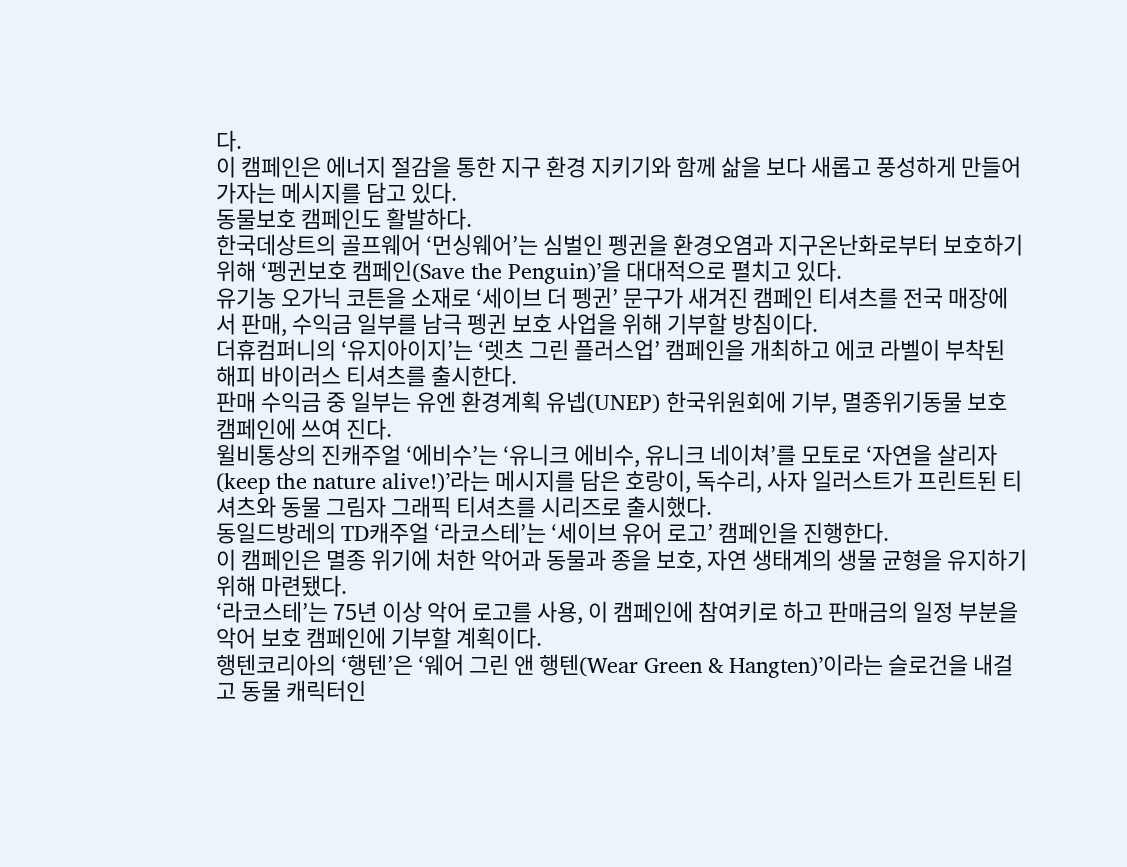다.
이 캠페인은 에너지 절감을 통한 지구 환경 지키기와 함께 삶을 보다 새롭고 풍성하게 만들어 가자는 메시지를 담고 있다.
동물보호 캠페인도 활발하다.
한국데상트의 골프웨어 ‘먼싱웨어’는 심벌인 펭귄을 환경오염과 지구온난화로부터 보호하기 위해 ‘펭귄보호 캠페인(Save the Penguin)’을 대대적으로 펼치고 있다.
유기농 오가닉 코튼을 소재로 ‘세이브 더 펭귄’ 문구가 새겨진 캠페인 티셔츠를 전국 매장에서 판매, 수익금 일부를 남극 펭귄 보호 사업을 위해 기부할 방침이다.
더휴컴퍼니의 ‘유지아이지’는 ‘렛츠 그린 플러스업’ 캠페인을 개최하고 에코 라벨이 부착된 해피 바이러스 티셔츠를 출시한다.
판매 수익금 중 일부는 유엔 환경계획 유넵(UNEP) 한국위원회에 기부, 멸종위기동물 보호 캠페인에 쓰여 진다.
윌비통상의 진캐주얼 ‘에비수’는 ‘유니크 에비수, 유니크 네이쳐’를 모토로 ‘자연을 살리자(keep the nature alive!)’라는 메시지를 담은 호랑이, 독수리, 사자 일러스트가 프린트된 티셔츠와 동물 그림자 그래픽 티셔츠를 시리즈로 출시했다.
동일드방레의 TD캐주얼 ‘라코스테’는 ‘세이브 유어 로고’ 캠페인을 진행한다.
이 캠페인은 멸종 위기에 처한 악어과 동물과 종을 보호, 자연 생태계의 생물 균형을 유지하기 위해 마련됐다.
‘라코스테’는 75년 이상 악어 로고를 사용, 이 캠페인에 참여키로 하고 판매금의 일정 부분을 악어 보호 캠페인에 기부할 계획이다.
행텐코리아의 ‘행텐’은 ‘웨어 그린 앤 행텐(Wear Green & Hangten)’이라는 슬로건을 내걸고 동물 캐릭터인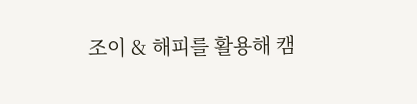조이 & 해피를 활용해 캠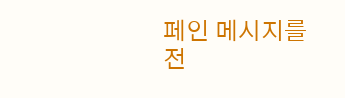페인 메시지를 전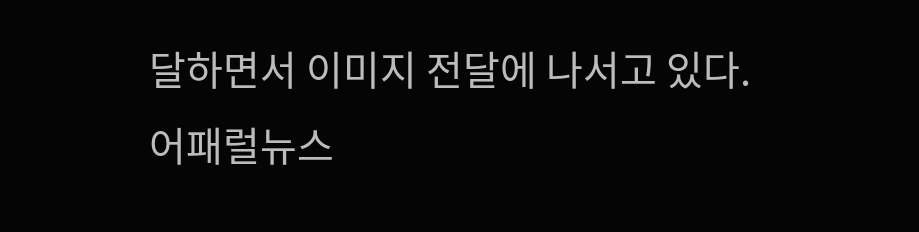달하면서 이미지 전달에 나서고 있다.
어패럴뉴스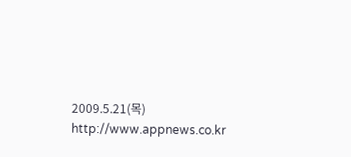2009.5.21(목) http://www.appnews.co.kr